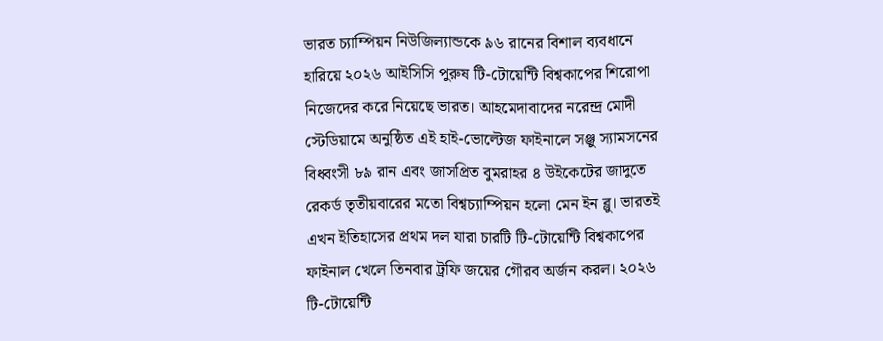ভারত চ্যাম্পিয়ন নিউজিল্যান্ডকে ৯৬ রানের বিশাল ব্যবধানে হারিয়ে ২০২৬ আইসিসি পুরুষ টি-টোয়েন্টি বিশ্বকাপের শিরোপা নিজেদের করে নিয়েছে ভারত। আহমেদাবাদের নরেন্দ্র মোদী স্টেডিয়ামে অনুষ্ঠিত এই হাই-ভোল্টেজ ফাইনালে সঞ্জু স্যামসনের বিধ্বংসী ৮৯ রান এবং জাসপ্রিত বুমরাহর ৪ উইকেটের জাদুতে রেকর্ড তৃতীয়বারের মতো বিশ্বচ্যাম্পিয়ন হলো মেন ইন ব্লু। ভারতই এখন ইতিহাসের প্রথম দল যারা চারটি টি-টোয়েন্টি বিশ্বকাপের ফাইনাল খেলে তিনবার ট্রফি জয়ের গৌরব অর্জন করল। ২০২৬ টি-টোয়েন্টি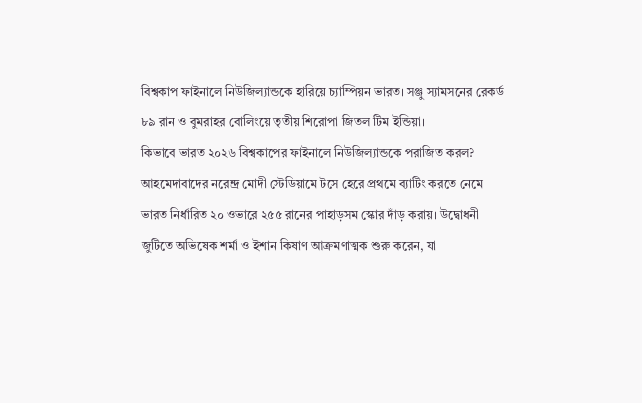বিশ্বকাপ ফাইনালে নিউজিল্যান্ডকে হারিয়ে চ্যাম্পিয়ন ভারত। সঞ্জু স্যামসনের রেকর্ড ৮৯ রান ও বুমরাহর বোলিংয়ে তৃতীয় শিরোপা জিতল টিম ইন্ডিয়া।
কিভাবে ভারত ২০২৬ বিশ্বকাপের ফাইনালে নিউজিল্যান্ডকে পরাজিত করল?
আহমেদাবাদের নরেন্দ্র মোদী স্টেডিয়ামে টসে হেরে প্রথমে ব্যাটিং করতে নেমে ভারত নির্ধারিত ২০ ওভারে ২৫৫ রানের পাহাড়সম স্কোর দাঁড় করায়। উদ্বোধনী জুটিতে অভিষেক শর্মা ও ইশান কিষাণ আক্রমণাত্মক শুরু করেন, যা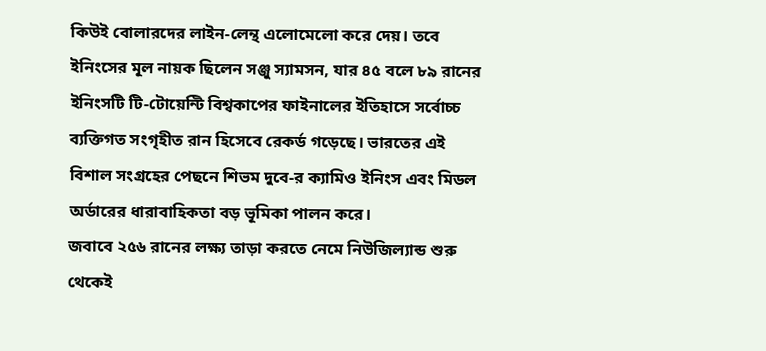কিউই বোলারদের লাইন-লেন্থ এলোমেলো করে দেয়। তবে ইনিংসের মূল নায়ক ছিলেন সঞ্জু স্যামসন, যার ৪৫ বলে ৮৯ রানের ইনিংসটি টি-টোয়েন্টি বিশ্বকাপের ফাইনালের ইতিহাসে সর্বোচ্চ ব্যক্তিগত সংগৃহীত রান হিসেবে রেকর্ড গড়েছে। ভারতের এই বিশাল সংগ্রহের পেছনে শিভম দুবে-র ক্যামিও ইনিংস এবং মিডল অর্ডারের ধারাবাহিকতা বড় ভূমিকা পালন করে।
জবাবে ২৫৬ রানের লক্ষ্য তাড়া করতে নেমে নিউজিল্যান্ড শুরু থেকেই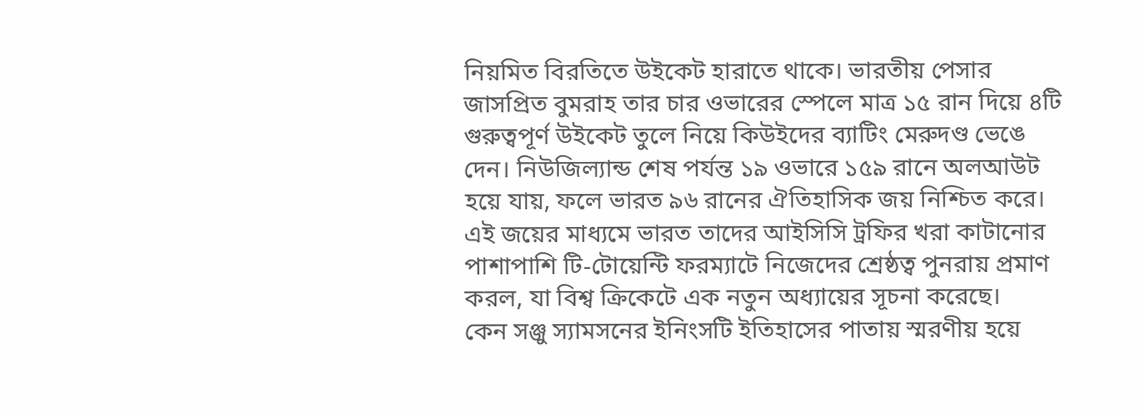নিয়মিত বিরতিতে উইকেট হারাতে থাকে। ভারতীয় পেসার জাসপ্রিত বুমরাহ তার চার ওভারের স্পেলে মাত্র ১৫ রান দিয়ে ৪টি গুরুত্বপূর্ণ উইকেট তুলে নিয়ে কিউইদের ব্যাটিং মেরুদণ্ড ভেঙে দেন। নিউজিল্যান্ড শেষ পর্যন্ত ১৯ ওভারে ১৫৯ রানে অলআউট হয়ে যায়, ফলে ভারত ৯৬ রানের ঐতিহাসিক জয় নিশ্চিত করে। এই জয়ের মাধ্যমে ভারত তাদের আইসিসি ট্রফির খরা কাটানোর পাশাপাশি টি-টোয়েন্টি ফরম্যাটে নিজেদের শ্রেষ্ঠত্ব পুনরায় প্রমাণ করল, যা বিশ্ব ক্রিকেটে এক নতুন অধ্যায়ের সূচনা করেছে।
কেন সঞ্জু স্যামসনের ইনিংসটি ইতিহাসের পাতায় স্মরণীয় হয়ে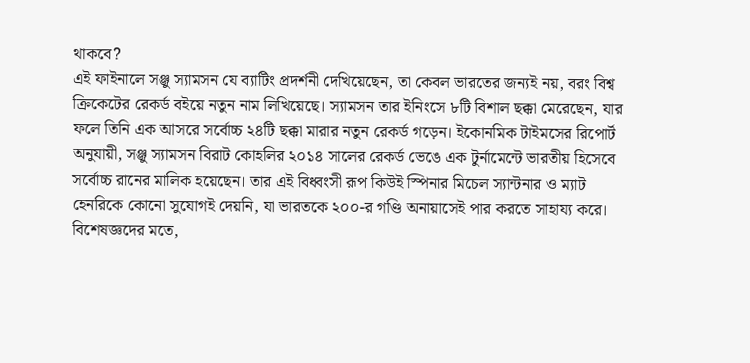থাকবে?
এই ফাইনালে সঞ্জু স্যামসন যে ব্যাটিং প্রদর্শনী দেখিয়েছেন, তা কেবল ভারতের জন্যই নয়, বরং বিশ্ব ক্রিকেটের রেকর্ড বইয়ে নতুন নাম লিখিয়েছে। স্যামসন তার ইনিংসে ৮টি বিশাল ছক্কা মেরেছেন, যার ফলে তিনি এক আসরে সর্বোচ্চ ২৪টি ছক্কা মারার নতুন রেকর্ড গড়েন। ইকোনমিক টাইমসের রিপোর্ট অনুযায়ী, সঞ্জু স্যামসন বিরাট কোহলির ২০১৪ সালের রেকর্ড ভেঙে এক টুর্নামেন্টে ভারতীয় হিসেবে সর্বোচ্চ রানের মালিক হয়েছেন। তার এই বিধ্বংসী রূপ কিউই স্পিনার মিচেল স্যান্টনার ও ম্যাট হেনরিকে কোনো সুযোগই দেয়নি, যা ভারতকে ২০০-র গণ্ডি অনায়াসেই পার করতে সাহায্য করে।
বিশেষজ্ঞদের মতে,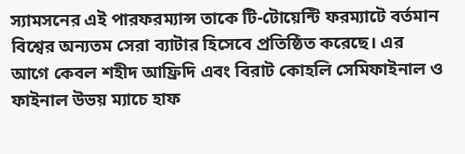স্যামসনের এই পারফরম্যান্স তাকে টি-টোয়েন্টি ফরম্যাটে বর্তমান বিশ্বের অন্যতম সেরা ব্যাটার হিসেবে প্রতিষ্ঠিত করেছে। এর আগে কেবল শহীদ আফ্রিদি এবং বিরাট কোহলি সেমিফাইনাল ও ফাইনাল উভয় ম্যাচে হাফ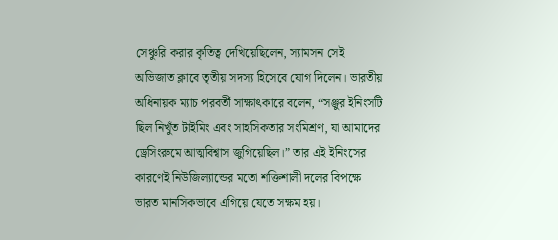সেঞ্চুরি করার কৃতিত্ব দেখিয়েছিলেন, স্যামসন সেই অভিজাত ক্লাবে তৃতীয় সদস্য হিসেবে যোগ দিলেন। ভারতীয় অধিনায়ক ম্যাচ পরবর্তী সাক্ষাৎকারে বলেন, “সঞ্জুর ইনিংসটি ছিল নিখুঁত টাইমিং এবং সাহসিকতার সংমিশ্রণ, যা আমাদের ড্রেসিংরুমে আত্মবিশ্বাস জুগিয়েছিল।” তার এই ইনিংসের কারণেই নিউজিল্যান্ডের মতো শক্তিশালী দলের বিপক্ষে ভারত মানসিকভাবে এগিয়ে যেতে সক্ষম হয়।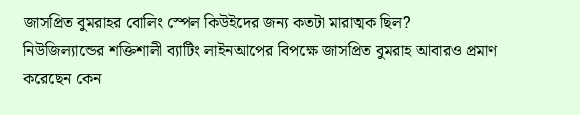জাসপ্রিত বুমরাহর বোলিং স্পেল কিউইদের জন্য কতটা মারাত্মক ছিল?
নিউজিল্যান্ডের শক্তিশালী ব্যাটিং লাইনআপের বিপক্ষে জাসপ্রিত বুমরাহ আবারও প্রমাণ করেছেন কেন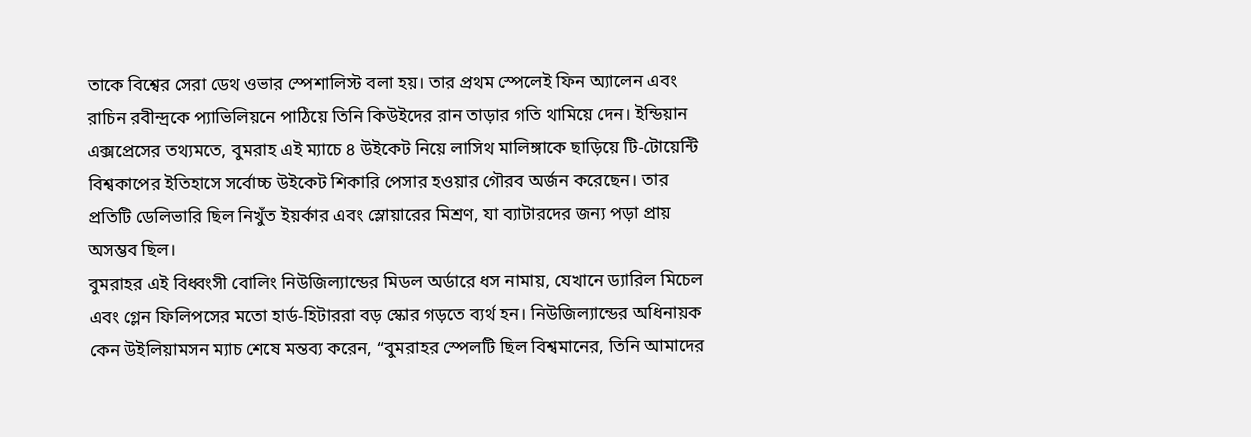তাকে বিশ্বের সেরা ডেথ ওভার স্পেশালিস্ট বলা হয়। তার প্রথম স্পেলেই ফিন অ্যালেন এবং রাচিন রবীন্দ্রকে প্যাভিলিয়নে পাঠিয়ে তিনি কিউইদের রান তাড়ার গতি থামিয়ে দেন। ইন্ডিয়ান এক্সপ্রেসের তথ্যমতে, বুমরাহ এই ম্যাচে ৪ উইকেট নিয়ে লাসিথ মালিঙ্গাকে ছাড়িয়ে টি-টোয়েন্টি বিশ্বকাপের ইতিহাসে সর্বোচ্চ উইকেট শিকারি পেসার হওয়ার গৌরব অর্জন করেছেন। তার প্রতিটি ডেলিভারি ছিল নিখুঁত ইয়র্কার এবং স্লোয়ারের মিশ্রণ, যা ব্যাটারদের জন্য পড়া প্রায় অসম্ভব ছিল।
বুমরাহর এই বিধ্বংসী বোলিং নিউজিল্যান্ডের মিডল অর্ডারে ধস নামায়, যেখানে ড্যারিল মিচেল এবং গ্লেন ফিলিপসের মতো হার্ড-হিটাররা বড় স্কোর গড়তে ব্যর্থ হন। নিউজিল্যান্ডের অধিনায়ক কেন উইলিয়ামসন ম্যাচ শেষে মন্তব্য করেন, “বুমরাহর স্পেলটি ছিল বিশ্বমানের, তিনি আমাদের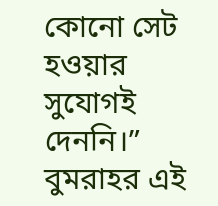কোনো সেট হওয়ার সুযোগই দেননি।” বুমরাহর এই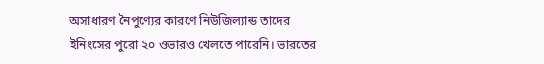অসাধারণ নৈপুণ্যের কারণে নিউজিল্যান্ড তাদের ইনিংসের পুরো ২০ ওভারও খেলতে পারেনি। ভারতের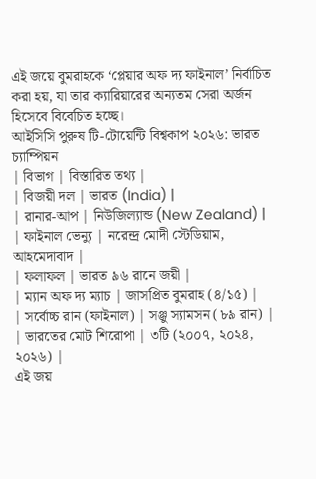এই জয়ে বুমরাহকে ‘প্লেয়ার অফ দ্য ফাইনাল’ নির্বাচিত করা হয়, যা তার ক্যারিয়ারের অন্যতম সেরা অর্জন হিসেবে বিবেচিত হচ্ছে।
আইসিসি পুরুষ টি-টোয়েন্টি বিশ্বকাপ ২০২৬: ভারত চ্যাম্পিয়ন
| বিভাগ | বিস্তারিত তথ্য |
| বিজয়ী দল | ভারত (India) |
| রানার-আপ | নিউজিল্যান্ড (New Zealand) |
| ফাইনাল ভেন্যু | নরেন্দ্র মোদী স্টেডিয়াম, আহমেদাবাদ |
| ফলাফল | ভারত ৯৬ রানে জয়ী |
| ম্যান অফ দ্য ম্যাচ | জাসপ্রিত বুমরাহ (৪/১৫) |
| সর্বোচ্চ রান (ফাইনাল) | সঞ্জু স্যামসন (৮৯ রান) |
| ভারতের মোট শিরোপা | ৩টি (২০০৭, ২০২৪, ২০২৬) |
এই জয়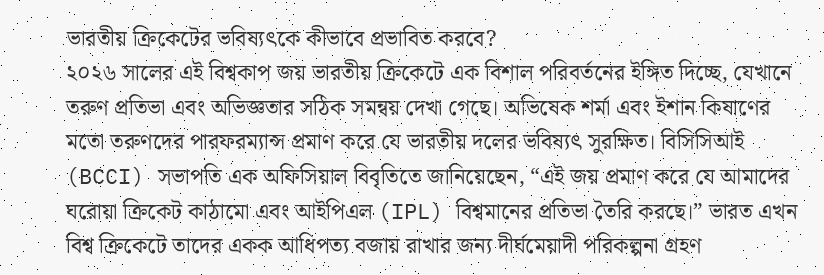ভারতীয় ক্রিকেটের ভবিষ্যৎকে কীভাবে প্রভাবিত করবে?
২০২৬ সালের এই বিশ্বকাপ জয় ভারতীয় ক্রিকেটে এক বিশাল পরিবর্তনের ইঙ্গিত দিচ্ছে, যেখানে তরুণ প্রতিভা এবং অভিজ্ঞতার সঠিক সমন্বয় দেখা গেছে। অভিষেক শর্মা এবং ইশান কিষাণের মতো তরুণদের পারফরম্যান্স প্রমাণ করে যে ভারতীয় দলের ভবিষ্যৎ সুরক্ষিত। বিসিসিআই (BCCI) সভাপতি এক অফিসিয়াল বিবৃতিতে জানিয়েছেন, “এই জয় প্রমাণ করে যে আমাদের ঘরোয়া ক্রিকেট কাঠামো এবং আইপিএল (IPL) বিশ্বমানের প্রতিভা তৈরি করছে।” ভারত এখন বিশ্ব ক্রিকেটে তাদের একক আধিপত্য বজায় রাখার জন্য দীর্ঘমেয়াদী পরিকল্পনা গ্রহণ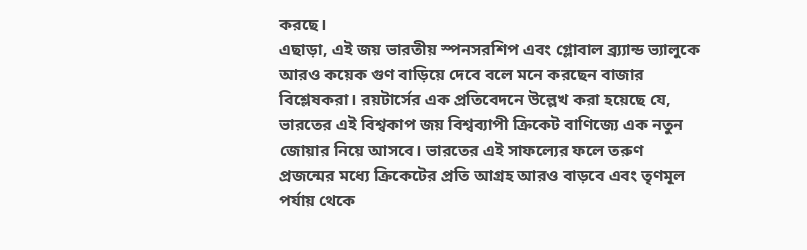করছে।
এছাড়া, এই জয় ভারতীয় স্পনসরশিপ এবং গ্লোবাল ব্র্য্যান্ড ভ্যালুকে আরও কয়েক গুণ বাড়িয়ে দেবে বলে মনে করছেন বাজার বিশ্লেষকরা। রয়টার্সের এক প্রতিবেদনে উল্লেখ করা হয়েছে যে, ভারতের এই বিশ্বকাপ জয় বিশ্বব্যাপী ক্রিকেট বাণিজ্যে এক নতুন জোয়ার নিয়ে আসবে। ভারতের এই সাফল্যের ফলে তরুণ প্রজন্মের মধ্যে ক্রিকেটের প্রতি আগ্রহ আরও বাড়বে এবং তৃণমূল পর্যায় থেকে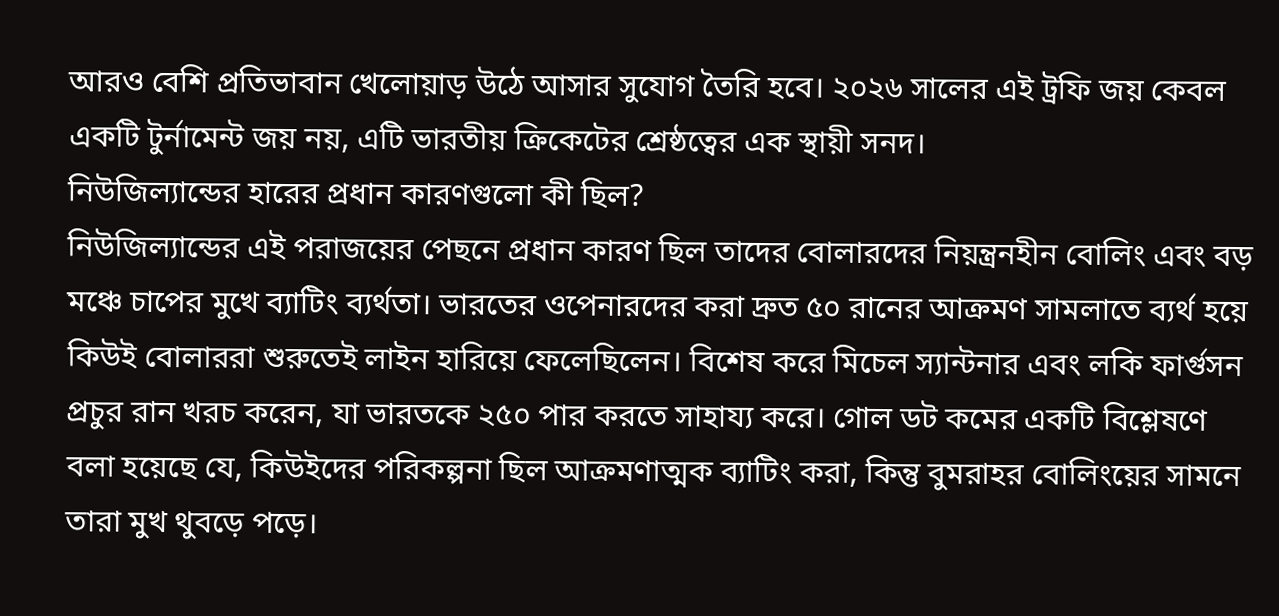আরও বেশি প্রতিভাবান খেলোয়াড় উঠে আসার সুযোগ তৈরি হবে। ২০২৬ সালের এই ট্রফি জয় কেবল একটি টুর্নামেন্ট জয় নয়, এটি ভারতীয় ক্রিকেটের শ্রেষ্ঠত্বের এক স্থায়ী সনদ।
নিউজিল্যান্ডের হারের প্রধান কারণগুলো কী ছিল?
নিউজিল্যান্ডের এই পরাজয়ের পেছনে প্রধান কারণ ছিল তাদের বোলারদের নিয়ন্ত্রনহীন বোলিং এবং বড় মঞ্চে চাপের মুখে ব্যাটিং ব্যর্থতা। ভারতের ওপেনারদের করা দ্রুত ৫০ রানের আক্রমণ সামলাতে ব্যর্থ হয়ে কিউই বোলাররা শুরুতেই লাইন হারিয়ে ফেলেছিলেন। বিশেষ করে মিচেল স্যান্টনার এবং লকি ফার্গুসন প্রচুর রান খরচ করেন, যা ভারতকে ২৫০ পার করতে সাহায্য করে। গোল ডট কমের একটি বিশ্লেষণে বলা হয়েছে যে, কিউইদের পরিকল্পনা ছিল আক্রমণাত্মক ব্যাটিং করা, কিন্তু বুমরাহর বোলিংয়ের সামনে তারা মুখ থুবড়ে পড়ে।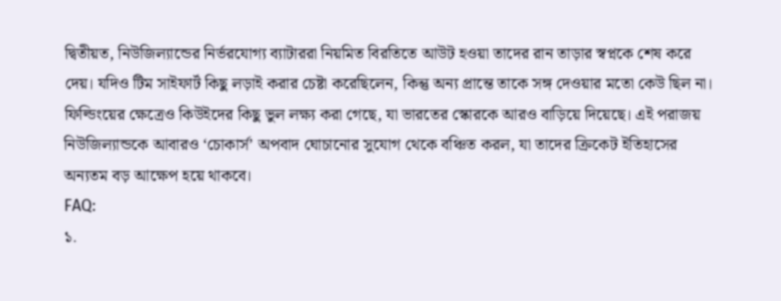দ্বিতীয়ত, নিউজিল্যান্ডের নির্ভরযোগ্য ব্যাটাররা নিয়মিত বিরতিতে আউট হওয়া তাদের রান তাড়ার স্বপ্নকে শেষ করে দেয়। যদিও টিম সাইফার্ট কিছু লড়াই করার চেষ্টা করেছিলেন, কিন্তু অন্য প্রান্তে তাকে সঙ্গ দেওয়ার মতো কেউ ছিল না। ফিল্ডিংয়ের ক্ষেত্রেও কিউইদের কিছু ভুল লক্ষ্য করা গেছে, যা ভারতের স্কোরকে আরও বাড়িয়ে দিয়েছে। এই পরাজয় নিউজিল্যান্ডকে আবারও ‘চোকার্স’ অপবাদ ঘোচানোর সুযোগ থেকে বঞ্চিত করল, যা তাদের ক্রিকেট ইতিহাসের অন্যতম বড় আক্ষেপ হয়ে থাকবে।
FAQ:
১.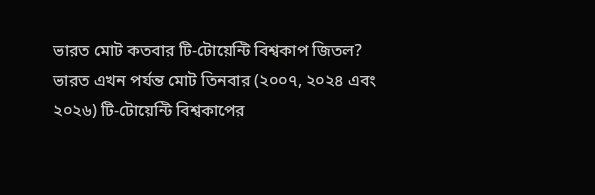ভারত মোট কতবার টি-টোয়েন্টি বিশ্বকাপ জিতল?
ভারত এখন পর্যন্ত মোট তিনবার (২০০৭, ২০২৪ এবং ২০২৬) টি-টোয়েন্টি বিশ্বকাপের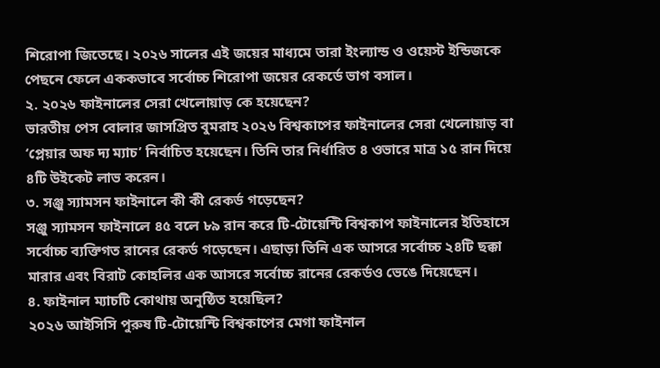শিরোপা জিতেছে। ২০২৬ সালের এই জয়ের মাধ্যমে তারা ইংল্যান্ড ও ওয়েস্ট ইন্ডিজকে পেছনে ফেলে এককভাবে সর্বোচ্চ শিরোপা জয়ের রেকর্ডে ভাগ বসাল।
২. ২০২৬ ফাইনালের সেরা খেলোয়াড় কে হয়েছেন?
ভারতীয় পেস বোলার জাসপ্রিত বুমরাহ ২০২৬ বিশ্বকাপের ফাইনালের সেরা খেলোয়াড় বা ‘প্লেয়ার অফ দ্য ম্যাচ’ নির্বাচিত হয়েছেন। তিনি তার নির্ধারিত ৪ ওভারে মাত্র ১৫ রান দিয়ে ৪টি উইকেট লাভ করেন।
৩. সঞ্জু স্যামসন ফাইনালে কী কী রেকর্ড গড়েছেন?
সঞ্জু স্যামসন ফাইনালে ৪৫ বলে ৮৯ রান করে টি-টোয়েন্টি বিশ্বকাপ ফাইনালের ইতিহাসে সর্বোচ্চ ব্যক্তিগত রানের রেকর্ড গড়েছেন। এছাড়া তিনি এক আসরে সর্বোচ্চ ২৪টি ছক্কা মারার এবং বিরাট কোহলির এক আসরে সর্বোচ্চ রানের রেকর্ডও ভেঙে দিয়েছেন।
৪. ফাইনাল ম্যাচটি কোথায় অনুষ্ঠিত হয়েছিল?
২০২৬ আইসিসি পুরুষ টি-টোয়েন্টি বিশ্বকাপের মেগা ফাইনাল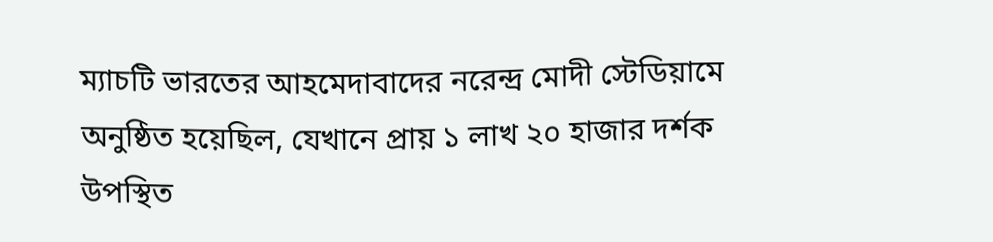ম্যাচটি ভারতের আহমেদাবাদের নরেন্দ্র মোদী স্টেডিয়ামে অনুষ্ঠিত হয়েছিল, যেখানে প্রায় ১ লাখ ২০ হাজার দর্শক উপস্থিত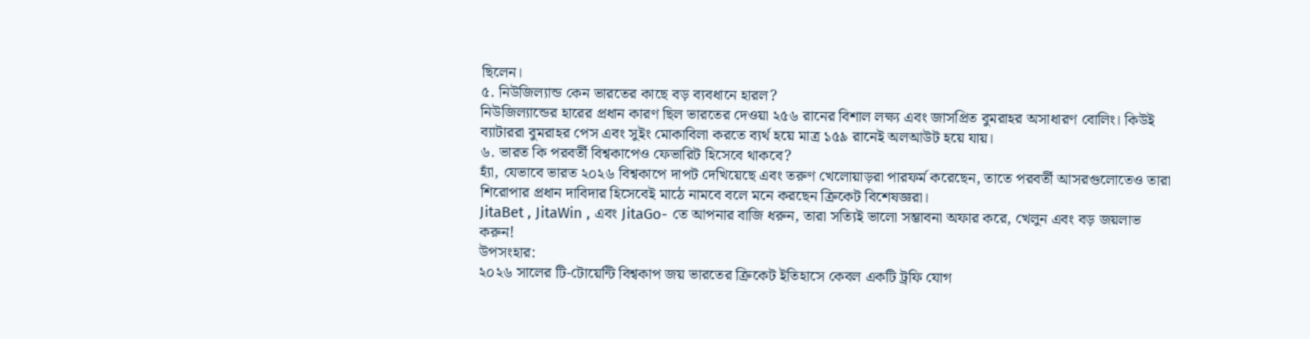ছিলেন।
৫. নিউজিল্যান্ড কেন ভারতের কাছে বড় ব্যবধানে হারল?
নিউজিল্যান্ডের হারের প্রধান কারণ ছিল ভারতের দেওয়া ২৫৬ রানের বিশাল লক্ষ্য এবং জাসপ্রিত বুমরাহর অসাধারণ বোলিং। কিউই ব্যাটাররা বুমরাহর পেস এবং সুইং মোকাবিলা করতে ব্যর্থ হয়ে মাত্র ১৫৯ রানেই অলআউট হয়ে যায়।
৬. ভারত কি পরবর্তী বিশ্বকাপেও ফেভারিট হিসেবে থাকবে?
হ্যাঁ, যেভাবে ভারত ২০২৬ বিশ্বকাপে দাপট দেখিয়েছে এবং তরুণ খেলোয়াড়রা পারফর্ম করেছেন, তাতে পরবর্তী আসরগুলোতেও তারা শিরোপার প্রধান দাবিদার হিসেবেই মাঠে নামবে বলে মনে করছেন ক্রিকেট বিশেষজ্ঞরা।
JitaBet , JitaWin , এবং JitaGo- তে আপনার বাজি ধরুন, তারা সত্যিই ভালো সম্ভাবনা অফার করে, খেলুন এবং বড় জয়লাভ করুন!
উপসংহার:
২০২৬ সালের টি-টোয়েন্টি বিশ্বকাপ জয় ভারতের ক্রিকেট ইতিহাসে কেবল একটি ট্রফি যোগ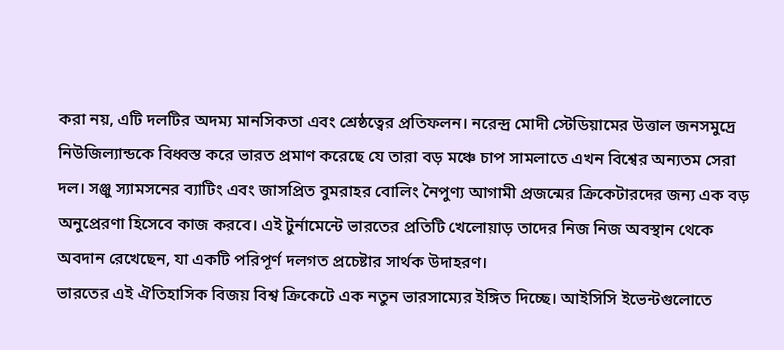করা নয়, এটি দলটির অদম্য মানসিকতা এবং শ্রেষ্ঠত্বের প্রতিফলন। নরেন্দ্র মোদী স্টেডিয়ামের উত্তাল জনসমুদ্রে নিউজিল্যান্ডকে বিধ্বস্ত করে ভারত প্রমাণ করেছে যে তারা বড় মঞ্চে চাপ সামলাতে এখন বিশ্বের অন্যতম সেরা দল। সঞ্জু স্যামসনের ব্যাটিং এবং জাসপ্রিত বুমরাহর বোলিং নৈপুণ্য আগামী প্রজন্মের ক্রিকেটারদের জন্য এক বড় অনুপ্রেরণা হিসেবে কাজ করবে। এই টুর্নামেন্টে ভারতের প্রতিটি খেলোয়াড় তাদের নিজ নিজ অবস্থান থেকে অবদান রেখেছেন, যা একটি পরিপূর্ণ দলগত প্রচেষ্টার সার্থক উদাহরণ।
ভারতের এই ঐতিহাসিক বিজয় বিশ্ব ক্রিকেটে এক নতুন ভারসাম্যের ইঙ্গিত দিচ্ছে। আইসিসি ইভেন্টগুলোতে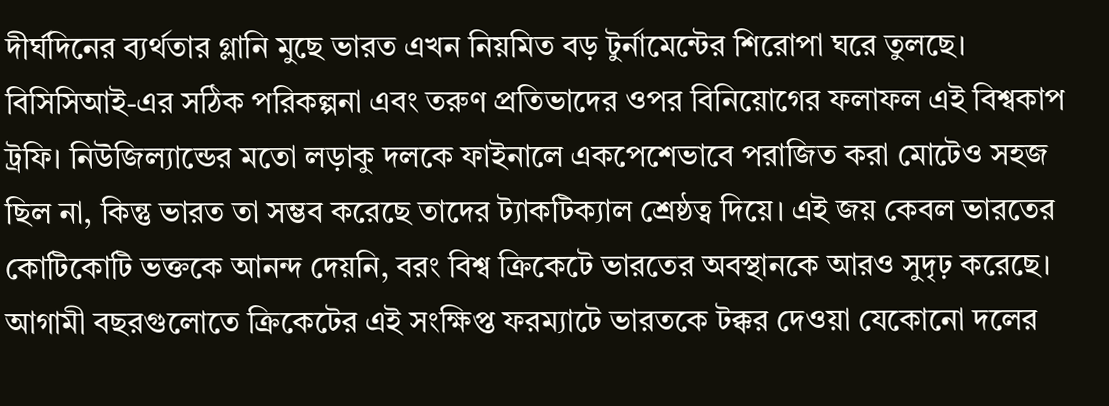দীর্ঘদিনের ব্যর্থতার গ্লানি মুছে ভারত এখন নিয়মিত বড় টুর্নামেন্টের শিরোপা ঘরে তুলছে। বিসিসিআই-এর সঠিক পরিকল্পনা এবং তরুণ প্রতিভাদের ওপর বিনিয়োগের ফলাফল এই বিশ্বকাপ ট্রফি। নিউজিল্যান্ডের মতো লড়াকু দলকে ফাইনালে একপেশেভাবে পরাজিত করা মোটেও সহজ ছিল না, কিন্তু ভারত তা সম্ভব করেছে তাদের ট্যাকটিক্যাল শ্রেষ্ঠত্ব দিয়ে। এই জয় কেবল ভারতের কোটিকোটি ভক্তকে আনন্দ দেয়নি, বরং বিশ্ব ক্রিকেটে ভারতের অবস্থানকে আরও সুদৃঢ় করেছে। আগামী বছরগুলোতে ক্রিকেটের এই সংক্ষিপ্ত ফরম্যাটে ভারতকে টক্কর দেওয়া যেকোনো দলের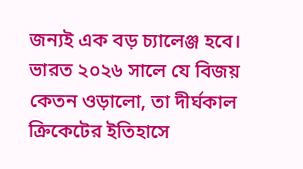জন্যই এক বড় চ্যালেঞ্জ হবে। ভারত ২০২৬ সালে যে বিজয় কেতন ওড়ালো, তা দীর্ঘকাল ক্রিকেটের ইতিহাসে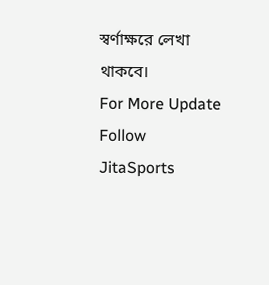স্বর্ণাক্ষরে লেখা থাকবে।
For More Update Follow JitaSports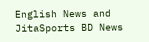English News and JitaSports BD News